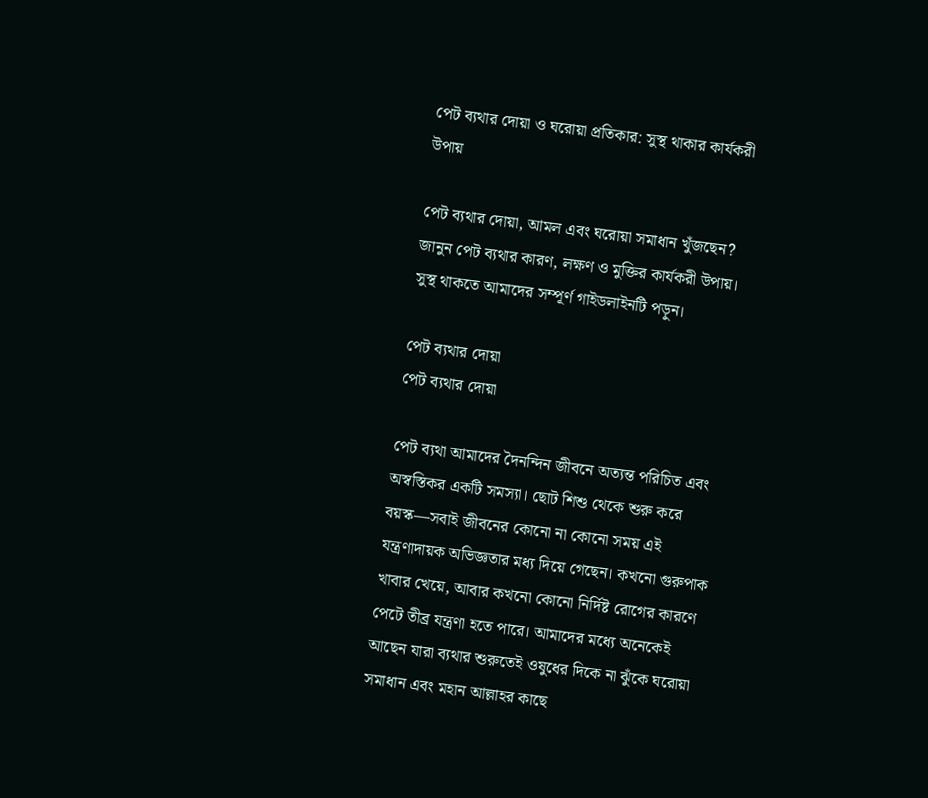পেট ব্যথার দোয়া ও ঘরোয়া প্রতিকার: সুস্থ থাকার কার্যকরী উপায়

পেট ব্যথার দোয়া, আমল এবং ঘরোয়া সমাধান খুঁজছেন? জানুন পেট ব্যথার কারণ, লক্ষণ ও মুক্তির কার্যকরী উপায়। সুস্থ থাকতে আমাদের সম্পূর্ণ গাইডলাইনটি পড়ুন।

পেট ব্যথার দোয়া
পেট ব্যথার দোয়া

পেট ব্যথা আমাদের দৈনন্দিন জীবনে অত্যন্ত পরিচিত এবং অস্বস্তিকর একটি সমস্যা। ছোট শিশু থেকে শুরু করে বয়স্ক—সবাই জীবনের কোনো না কোনো সময় এই যন্ত্রণাদায়ক অভিজ্ঞতার মধ্য দিয়ে গেছেন। কখনো গুরুপাক খাবার খেয়ে, আবার কখনো কোনো নির্দিষ্ট রোগের কারণে পেটে তীব্র যন্ত্রণা হতে পারে। আমাদের মধ্যে অনেকেই আছেন যারা ব্যথার শুরুতেই ওষুধের দিকে না ঝুঁকে ঘরোয়া সমাধান এবং মহান আল্লাহর কাছে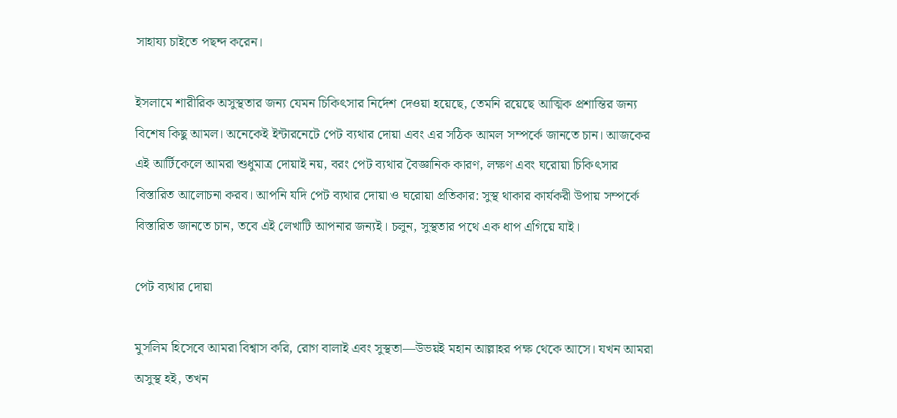সাহায্য চাইতে পছন্দ করেন।

ইসলামে শারীরিক অসুস্থতার জন্য যেমন চিকিৎসার নির্দেশ দেওয়া হয়েছে, তেমনি রয়েছে আত্মিক প্রশান্তির জন্য বিশেষ কিছু আমল। অনেকেই ইন্টারনেটে পেট ব্যথার দোয়া এবং এর সঠিক আমল সম্পর্কে জানতে চান। আজকের এই আর্টিকেলে আমরা শুধুমাত্র দোয়াই নয়, বরং পেট ব্যথার বৈজ্ঞানিক কারণ, লক্ষণ এবং ঘরোয়া চিকিৎসার বিস্তারিত আলোচনা করব। আপনি যদি পেট ব্যথার দোয়া ও ঘরোয়া প্রতিকার: সুস্থ থাকার কার্যকরী উপায় সম্পর্কে বিস্তারিত জানতে চান, তবে এই লেখাটি আপনার জন্যই। চলুন, সুস্থতার পথে এক ধাপ এগিয়ে যাই।

পেট ব্যথার দোয়া

মুসলিম হিসেবে আমরা বিশ্বাস করি, রোগ বালাই এবং সুস্থতা—উভয়ই মহান আল্লাহর পক্ষ থেকে আসে। যখন আমরা অসুস্থ হই, তখন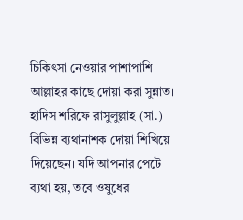চিকিৎসা নেওয়ার পাশাপাশি আল্লাহর কাছে দোয়া করা সুন্নাত। হাদিস শরিফে রাসুলুল্লাহ (সা.) বিভিন্ন ব্যথানাশক দোয়া শিখিয়ে দিয়েছেন। যদি আপনার পেটে ব্যথা হয়, তবে ওষুধের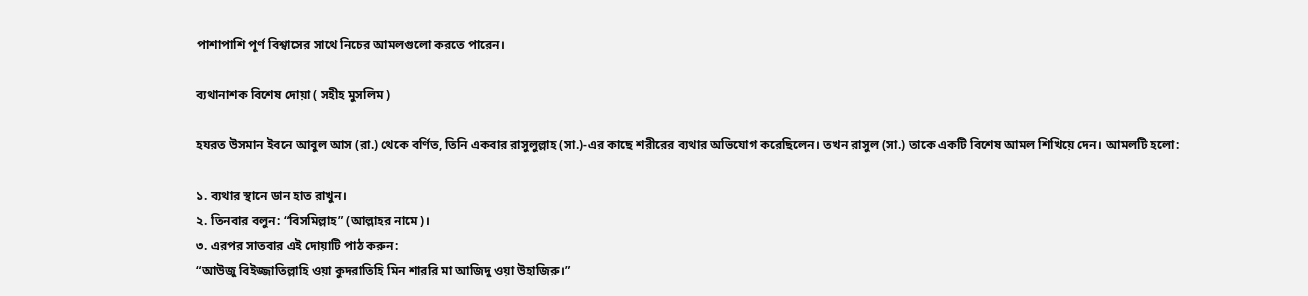পাশাপাশি পূর্ণ বিশ্বাসের সাথে নিচের আমলগুলো করতে পারেন।

ব্যথানাশক বিশেষ দোয়া ( সহীহ মুসলিম )

হযরত উসমান ইবনে আবুল আস (রা.) থেকে বর্ণিত, তিনি একবার রাসুলুল্লাহ (সা.)-এর কাছে শরীরের ব্যথার অভিযোগ করেছিলেন। তখন রাসুল (সা.) তাকে একটি বিশেষ আমল শিখিয়ে দেন। আমলটি হলো:

১. ব্যথার স্থানে ডান হাত রাখুন।
২. তিনবার বলুন: “বিসমিল্লাহ” (আল্লাহর নামে)।
৩. এরপর সাতবার এই দোয়াটি পাঠ করুন:
“আউজু বিইজ্জাতিল্লাহি ওয়া কুদরাতিহি মিন শাররি মা আজিদু ওয়া উহাজিরু।”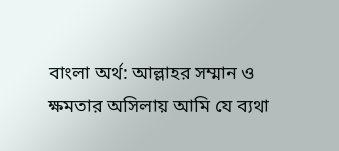বাংলা অর্থ: আল্লাহর সম্মান ও ক্ষমতার অসিলায় আমি যে ব্যথা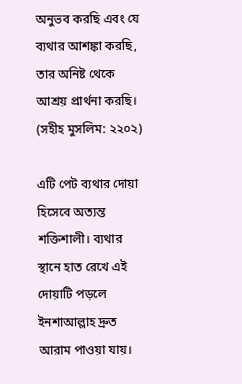অনুভব করছি এবং যে ব্যথার আশঙ্কা করছি, তার অনিষ্ট থেকে আশ্রয় প্রার্থনা করছি। (সহীহ মুসলিম: ২২০২)

এটি পেট ব্যথার দোয়া হিসেবে অত্যন্ত শক্তিশালী। ব্যথার স্থানে হাত রেখে এই দোয়াটি পড়লে ইনশাআল্লাহ দ্রুত আরাম পাওয়া যায়।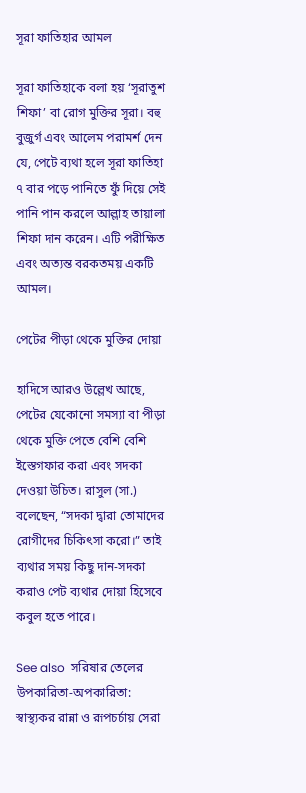সূরা ফাতিহার আমল

সূরা ফাতিহাকে বলা হয় ‘সূরাতুশ শিফা’ বা রোগ মুক্তির সূরা। বহু বুজুর্গ এবং আলেম পরামর্শ দেন যে, পেটে ব্যথা হলে সূরা ফাতিহা ৭ বার পড়ে পানিতে ফুঁ দিয়ে সেই পানি পান করলে আল্লাহ তায়ালা শিফা দান করেন। এটি পরীক্ষিত এবং অত্যন্ত বরকতময় একটি আমল।

পেটের পীড়া থেকে মুক্তির দোয়া

হাদিসে আরও উল্লেখ আছে, পেটের যেকোনো সমস্যা বা পীড়া থেকে মুক্তি পেতে বেশি বেশি ইস্তেগফার করা এবং সদকা দেওয়া উচিত। রাসুল (সা.) বলেছেন, “সদকা দ্বারা তোমাদের রোগীদের চিকিৎসা করো।” তাই ব্যথার সময় কিছু দান-সদকা করাও পেট ব্যথার দোয়া হিসেবে কবুল হতে পারে।

See also  সরিষার তেলের উপকারিতা-অপকারিতা: স্বাস্থ্যকর রান্না ও রূপচর্চায় সেরা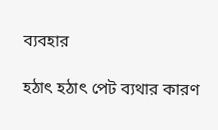ব্যবহার

হঠাৎ হঠাৎ পেট ব্যথার কারণ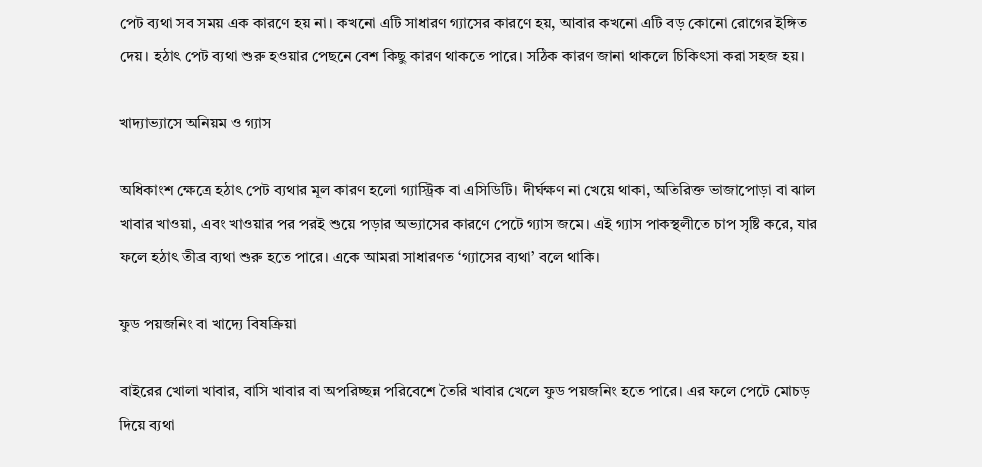পেট ব্যথা সব সময় এক কারণে হয় না। কখনো এটি সাধারণ গ্যাসের কারণে হয়, আবার কখনো এটি বড় কোনো রোগের ইঙ্গিত দেয়। হঠাৎ পেট ব্যথা শুরু হওয়ার পেছনে বেশ কিছু কারণ থাকতে পারে। সঠিক কারণ জানা থাকলে চিকিৎসা করা সহজ হয়।

খাদ্যাভ্যাসে অনিয়ম ও গ্যাস

অধিকাংশ ক্ষেত্রে হঠাৎ পেট ব্যথার মূল কারণ হলো গ্যাস্ট্রিক বা এসিডিটি। দীর্ঘক্ষণ না খেয়ে থাকা, অতিরিক্ত ভাজাপোড়া বা ঝাল খাবার খাওয়া, এবং খাওয়ার পর পরই শুয়ে পড়ার অভ্যাসের কারণে পেটে গ্যাস জমে। এই গ্যাস পাকস্থলীতে চাপ সৃষ্টি করে, যার ফলে হঠাৎ তীব্র ব্যথা শুরু হতে পারে। একে আমরা সাধারণত ‘গ্যাসের ব্যথা’ বলে থাকি।

ফুড পয়জনিং বা খাদ্যে বিষক্রিয়া

বাইরের খোলা খাবার, বাসি খাবার বা অপরিচ্ছন্ন পরিবেশে তৈরি খাবার খেলে ফুড পয়জনিং হতে পারে। এর ফলে পেটে মোচড় দিয়ে ব্যথা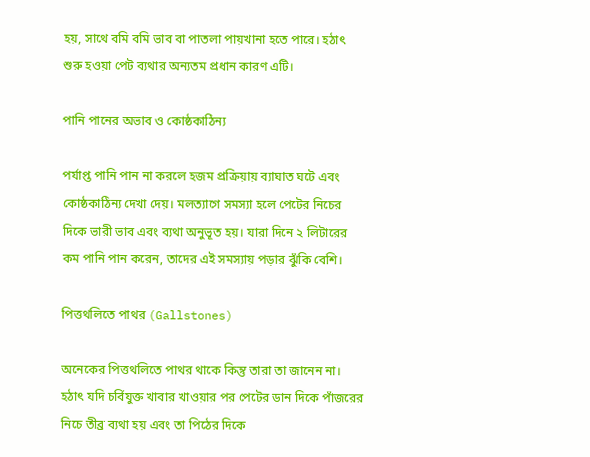হয়, সাথে বমি বমি ভাব বা পাতলা পায়খানা হতে পারে। হঠাৎ শুরু হওয়া পেট ব্যথার অন্যতম প্রধান কারণ এটি।

পানি পানের অভাব ও কোষ্ঠকাঠিন্য

পর্যাপ্ত পানি পান না করলে হজম প্রক্রিয়ায় ব্যাঘাত ঘটে এবং কোষ্ঠকাঠিন্য দেখা দেয়। মলত্যাগে সমস্যা হলে পেটের নিচের দিকে ভারী ভাব এবং ব্যথা অনুভূত হয়। যারা দিনে ২ লিটারের কম পানি পান করেন, তাদের এই সমস্যায় পড়ার ঝুঁকি বেশি।

পিত্তথলিতে পাথর (Gallstones)

অনেকের পিত্তথলিতে পাথর থাকে কিন্তু তারা তা জানেন না। হঠাৎ যদি চর্বিযুক্ত খাবার খাওয়ার পর পেটের ডান দিকে পাঁজরের নিচে তীব্র ব্যথা হয় এবং তা পিঠের দিকে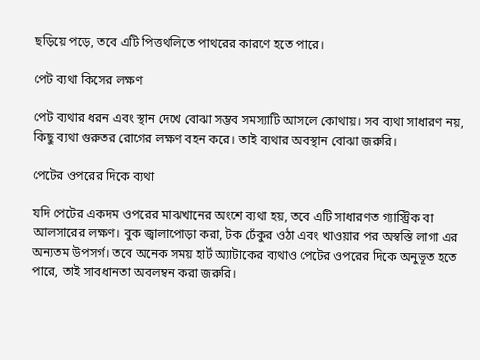ছড়িয়ে পড়ে, তবে এটি পিত্তথলিতে পাথরের কারণে হতে পারে।

পেট ব্যথা কিসের লক্ষণ

পেট ব্যথার ধরন এবং স্থান দেখে বোঝা সম্ভব সমস্যাটি আসলে কোথায়। সব ব্যথা সাধারণ নয়, কিছু ব্যথা গুরুতর রোগের লক্ষণ বহন করে। তাই ব্যথার অবস্থান বোঝা জরুরি।

পেটের ওপরের দিকে ব্যথা

যদি পেটের একদম ওপরের মাঝখানের অংশে ব্যথা হয়, তবে এটি সাধারণত গ্যাস্ট্রিক বা আলসারের লক্ষণ। বুক জ্বালাপোড়া করা, টক ঢেঁকুর ওঠা এবং খাওয়ার পর অস্বস্তি লাগা এর অন্যতম উপসর্গ। তবে অনেক সময় হার্ট অ্যাটাকের ব্যথাও পেটের ওপরের দিকে অনুভূত হতে পারে, তাই সাবধানতা অবলম্বন করা জরুরি।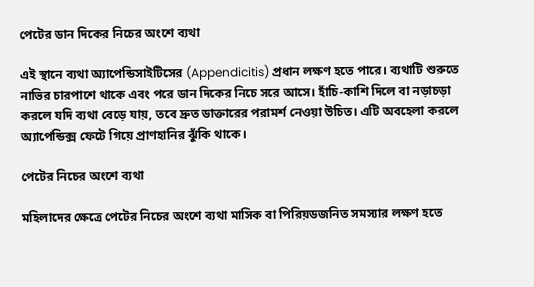পেটের ডান দিকের নিচের অংশে ব্যথা

এই স্থানে ব্যথা অ্যাপেন্ডিসাইটিসের (Appendicitis) প্রধান লক্ষণ হতে পারে। ব্যথাটি শুরুতে নাভির চারপাশে থাকে এবং পরে ডান দিকের নিচে সরে আসে। হাঁচি-কাশি দিলে বা নড়াচড়া করলে যদি ব্যথা বেড়ে যায়, তবে দ্রুত ডাক্তারের পরামর্শ নেওয়া উচিত। এটি অবহেলা করলে অ্যাপেন্ডিক্স ফেটে গিয়ে প্রাণহানির ঝুঁকি থাকে।

পেটের নিচের অংশে ব্যথা

মহিলাদের ক্ষেত্রে পেটের নিচের অংশে ব্যথা মাসিক বা পিরিয়ডজনিত সমস্যার লক্ষণ হতে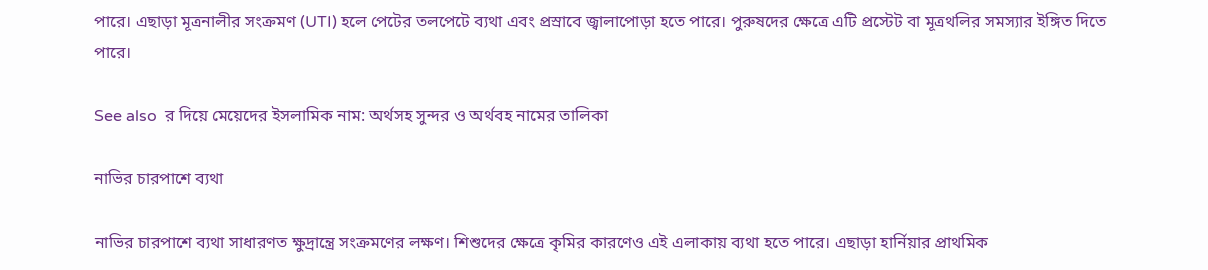পারে। এছাড়া মূত্রনালীর সংক্রমণ (UTI) হলে পেটের তলপেটে ব্যথা এবং প্রস্রাবে জ্বালাপোড়া হতে পারে। পুরুষদের ক্ষেত্রে এটি প্রস্টেট বা মূত্রথলির সমস্যার ইঙ্গিত দিতে পারে।

See also  র দিয়ে মেয়েদের ইসলামিক নাম: অর্থসহ সুন্দর ও অর্থবহ নামের তালিকা

নাভির চারপাশে ব্যথা

নাভির চারপাশে ব্যথা সাধারণত ক্ষুদ্রান্ত্রে সংক্রমণের লক্ষণ। শিশুদের ক্ষেত্রে কৃমির কারণেও এই এলাকায় ব্যথা হতে পারে। এছাড়া হার্নিয়ার প্রাথমিক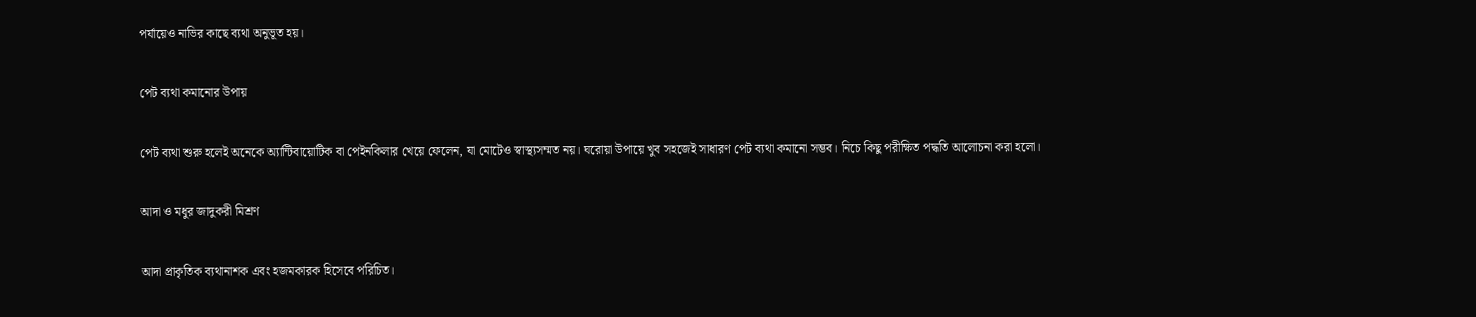পর্যায়েও নাভির কাছে ব্যথা অনুভূত হয়।

পেট ব্যথা কমানোর উপায়

পেট ব্যথা শুরু হলেই অনেকে অ্যান্টিবায়োটিক বা পেইনকিলার খেয়ে ফেলেন, যা মোটেও স্বাস্থ্যসম্মত নয়। ঘরোয়া উপায়ে খুব সহজেই সাধারণ পেট ব্যথা কমানো সম্ভব। নিচে কিছু পরীক্ষিত পদ্ধতি আলোচনা করা হলো।

আদা ও মধুর জাদুকরী মিশ্রণ

আদা প্রাকৃতিক ব্যথানাশক এবং হজমকারক হিসেবে পরিচিত।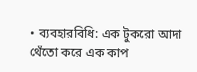• ব্যবহারবিধি: এক টুকরো আদা থেঁতো করে এক কাপ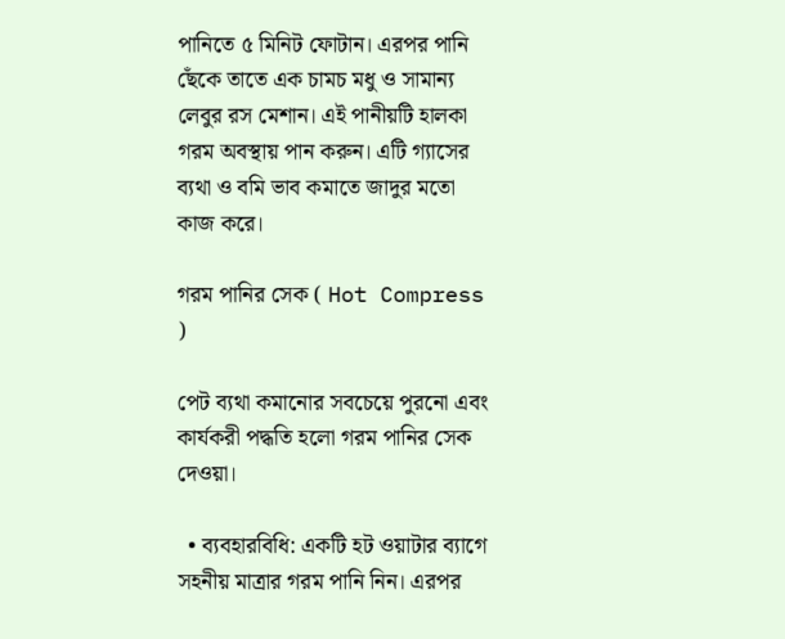পানিতে ৫ মিনিট ফোটান। এরপর পানি ছেঁকে তাতে এক চামচ মধু ও সামান্য লেবুর রস মেশান। এই পানীয়টি হালকা গরম অবস্থায় পান করুন। এটি গ্যাসের ব্যথা ও বমি ভাব কমাতে জাদুর মতো কাজ করে।

গরম পানির সেক ( Hot Compress )

পেট ব্যথা কমানোর সবচেয়ে পুরনো এবং কার্যকরী পদ্ধতি হলো গরম পানির সেক দেওয়া।

  • ব্যবহারবিধি: একটি হট ওয়াটার ব্যাগে সহনীয় মাত্রার গরম পানি নিন। এরপর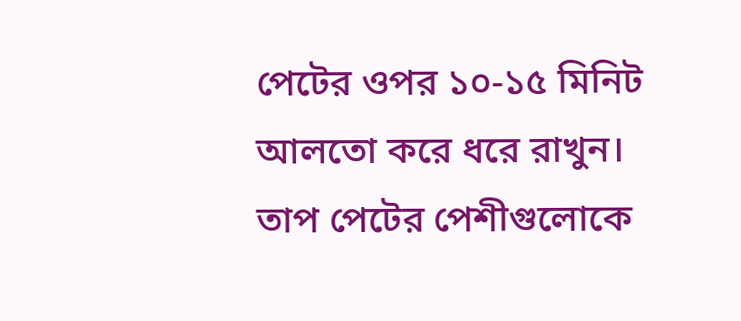পেটের ওপর ১০-১৫ মিনিট আলতো করে ধরে রাখুন। তাপ পেটের পেশীগুলোকে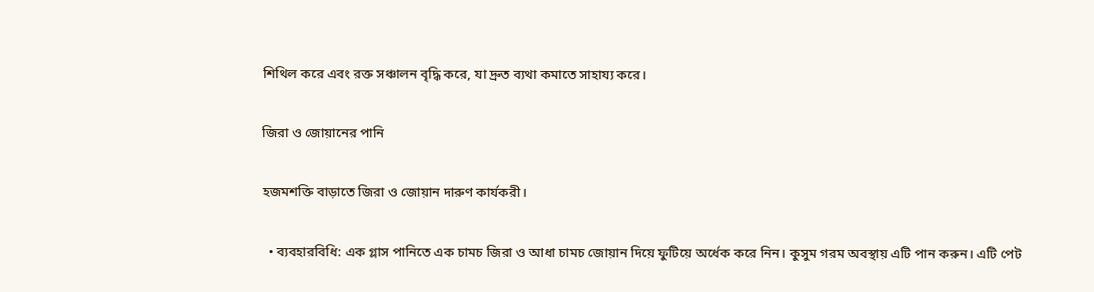শিথিল করে এবং রক্ত সঞ্চালন বৃদ্ধি করে, যা দ্রুত ব্যথা কমাতে সাহায্য করে।

জিরা ও জোয়ানের পানি

হজমশক্তি বাড়াতে জিরা ও জোয়ান দারুণ কার্যকরী।

  • ব্যবহারবিধি: এক গ্লাস পানিতে এক চামচ জিরা ও আধা চামচ জোয়ান দিয়ে ফুটিয়ে অর্ধেক করে নিন। কুসুম গরম অবস্থায় এটি পান করুন। এটি পেট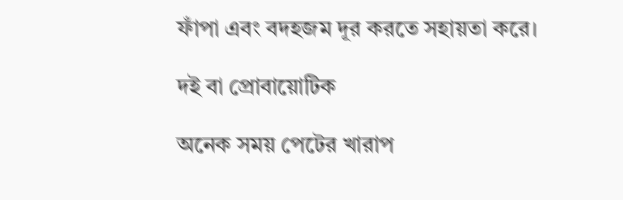ফাঁপা এবং বদহজম দূর করতে সহায়তা করে।

দই বা প্রোবায়োটিক

অনেক সময় পেটের খারাপ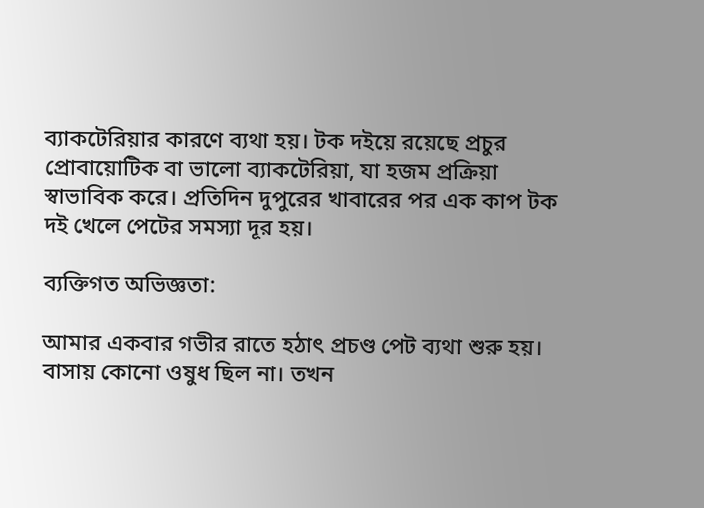ব্যাকটেরিয়ার কারণে ব্যথা হয়। টক দইয়ে রয়েছে প্রচুর প্রোবায়োটিক বা ভালো ব্যাকটেরিয়া, যা হজম প্রক্রিয়া স্বাভাবিক করে। প্রতিদিন দুপুরের খাবারের পর এক কাপ টক দই খেলে পেটের সমস্যা দূর হয়।

ব্যক্তিগত অভিজ্ঞতা:

আমার একবার গভীর রাতে হঠাৎ প্রচণ্ড পেট ব্যথা শুরু হয়। বাসায় কোনো ওষুধ ছিল না। তখন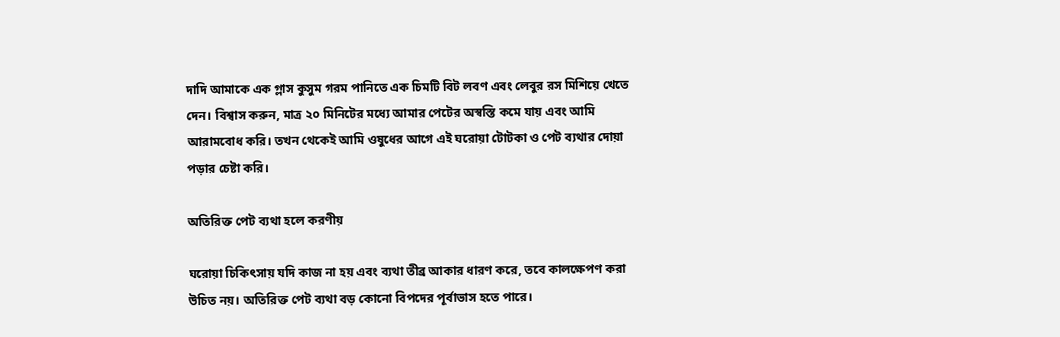দাদি আমাকে এক গ্লাস কুসুম গরম পানিতে এক চিমটি বিট লবণ এবং লেবুর রস মিশিয়ে খেতে দেন। বিশ্বাস করুন, মাত্র ২০ মিনিটের মধ্যে আমার পেটের অস্বস্তি কমে যায় এবং আমি আরামবোধ করি। তখন থেকেই আমি ওষুধের আগে এই ঘরোয়া টোটকা ও পেট ব্যথার দোয়া পড়ার চেষ্টা করি।

অতিরিক্ত পেট ব্যথা হলে করণীয়

ঘরোয়া চিকিৎসায় যদি কাজ না হয় এবং ব্যথা তীব্র আকার ধারণ করে, তবে কালক্ষেপণ করা উচিত নয়। অতিরিক্ত পেট ব্যথা বড় কোনো বিপদের পূর্বাভাস হতে পারে।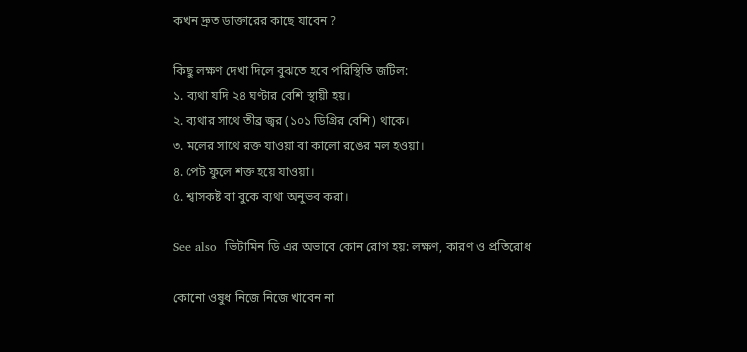কখন দ্রুত ডাক্তারের কাছে যাবেন ?

কিছু লক্ষণ দেখা দিলে বুঝতে হবে পরিস্থিতি জটিল:
১. ব্যথা যদি ২৪ ঘণ্টার বেশি স্থায়ী হয়।
২. ব্যথার সাথে তীব্র জ্বর (১০১ ডিগ্রির বেশি) থাকে।
৩. মলের সাথে রক্ত যাওয়া বা কালো রঙের মল হওয়া।
৪. পেট ফুলে শক্ত হয়ে যাওয়া।
৫. শ্বাসকষ্ট বা বুকে ব্যথা অনুভব করা।

See also  ভিটামিন ডি এর অভাবে কোন রোগ হয়: লক্ষণ, কারণ ও প্রতিরোধ

কোনো ওষুধ নিজে নিজে খাবেন না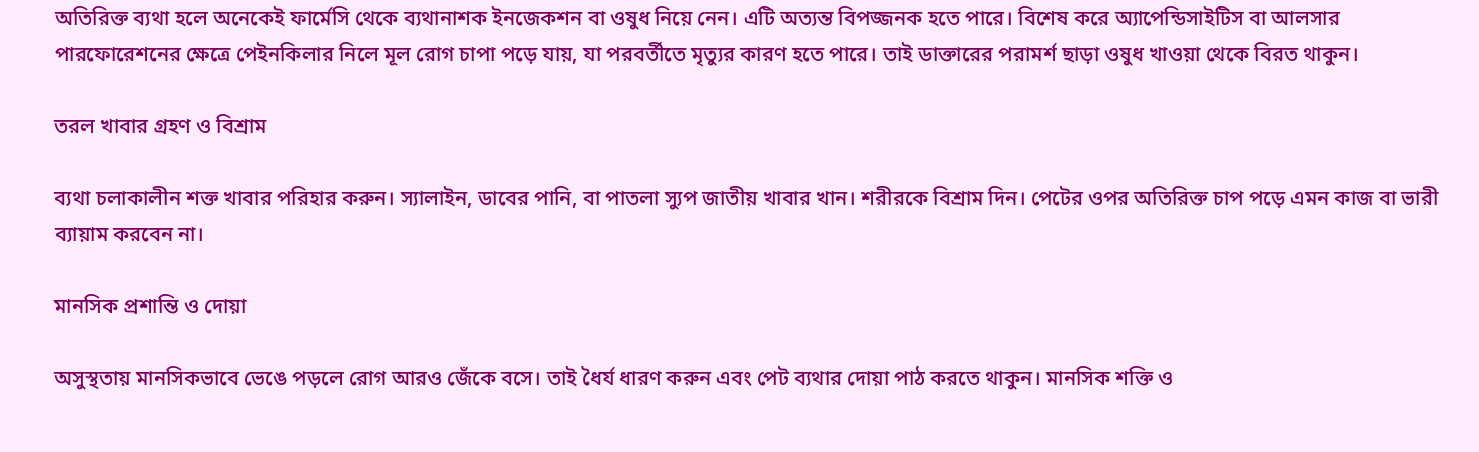অতিরিক্ত ব্যথা হলে অনেকেই ফার্মেসি থেকে ব্যথানাশক ইনজেকশন বা ওষুধ নিয়ে নেন। এটি অত্যন্ত বিপজ্জনক হতে পারে। বিশেষ করে অ্যাপেন্ডিসাইটিস বা আলসার পারফোরেশনের ক্ষেত্রে পেইনকিলার নিলে মূল রোগ চাপা পড়ে যায়, যা পরবর্তীতে মৃত্যুর কারণ হতে পারে। তাই ডাক্তারের পরামর্শ ছাড়া ওষুধ খাওয়া থেকে বিরত থাকুন।

তরল খাবার গ্রহণ ও বিশ্রাম

ব্যথা চলাকালীন শক্ত খাবার পরিহার করুন। স্যালাইন, ডাবের পানি, বা পাতলা স্যুপ জাতীয় খাবার খান। শরীরকে বিশ্রাম দিন। পেটের ওপর অতিরিক্ত চাপ পড়ে এমন কাজ বা ভারী ব্যায়াম করবেন না।

মানসিক প্রশান্তি ও দোয়া

অসুস্থতায় মানসিকভাবে ভেঙে পড়লে রোগ আরও জেঁকে বসে। তাই ধৈর্য ধারণ করুন এবং পেট ব্যথার দোয়া পাঠ করতে থাকুন। মানসিক শক্তি ও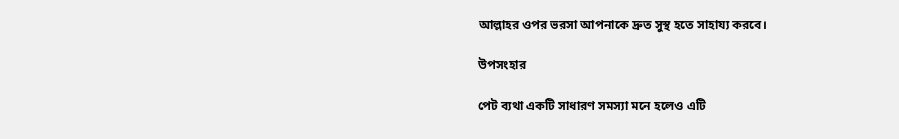আল্লাহর ওপর ভরসা আপনাকে দ্রুত সুস্থ হতে সাহায্য করবে।

উপসংহার

পেট ব্যথা একটি সাধারণ সমস্যা মনে হলেও এটি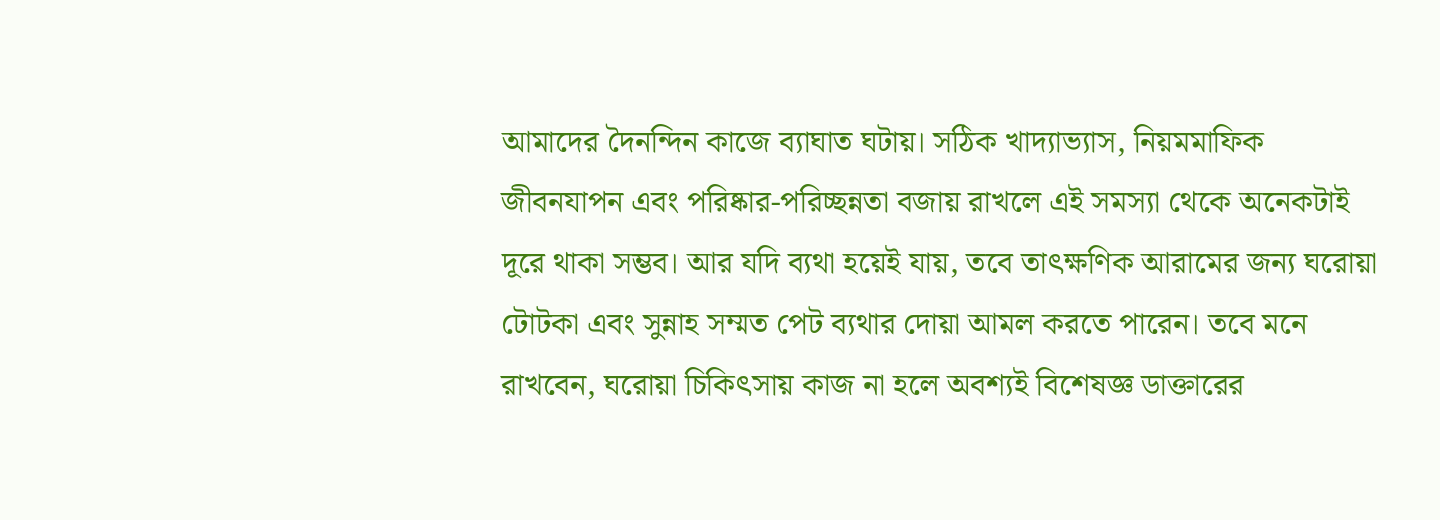আমাদের দৈনন্দিন কাজে ব্যাঘাত ঘটায়। সঠিক খাদ্যাভ্যাস, নিয়মমাফিক জীবনযাপন এবং পরিষ্কার-পরিচ্ছন্নতা বজায় রাখলে এই সমস্যা থেকে অনেকটাই দূরে থাকা সম্ভব। আর যদি ব্যথা হয়েই যায়, তবে তাৎক্ষণিক আরামের জন্য ঘরোয়া টোটকা এবং সুন্নাহ সম্মত পেট ব্যথার দোয়া আমল করতে পারেন। তবে মনে রাখবেন, ঘরোয়া চিকিৎসায় কাজ না হলে অবশ্যই বিশেষজ্ঞ ডাক্তারের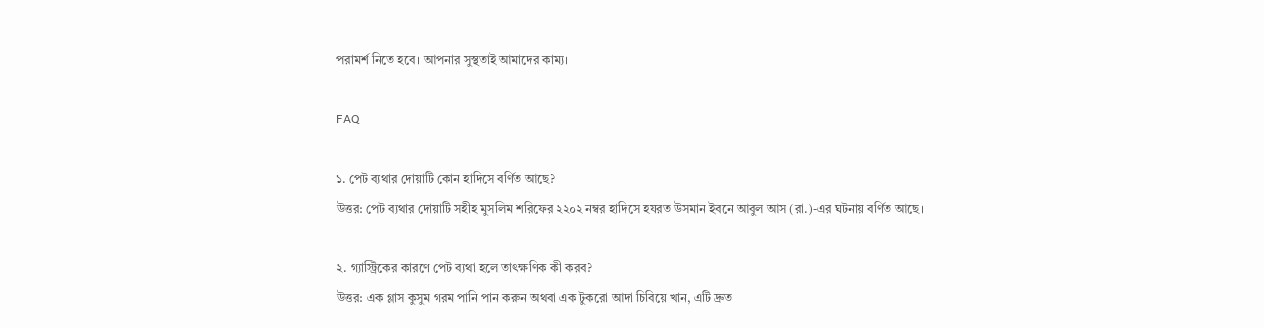পরামর্শ নিতে হবে। আপনার সুস্থতাই আমাদের কাম্য।

FAQ

১. পেট ব্যথার দোয়াটি কোন হাদিসে বর্ণিত আছে?
উত্তর: পেট ব্যথার দোয়াটি সহীহ মুসলিম শরিফের ২২০২ নম্বর হাদিসে হযরত উসমান ইবনে আবুল আস (রা.)-এর ঘটনায় বর্ণিত আছে।

২. গ্যাস্ট্রিকের কারণে পেট ব্যথা হলে তাৎক্ষণিক কী করব?
উত্তর: এক গ্লাস কুসুম গরম পানি পান করুন অথবা এক টুকরো আদা চিবিয়ে খান, এটি দ্রুত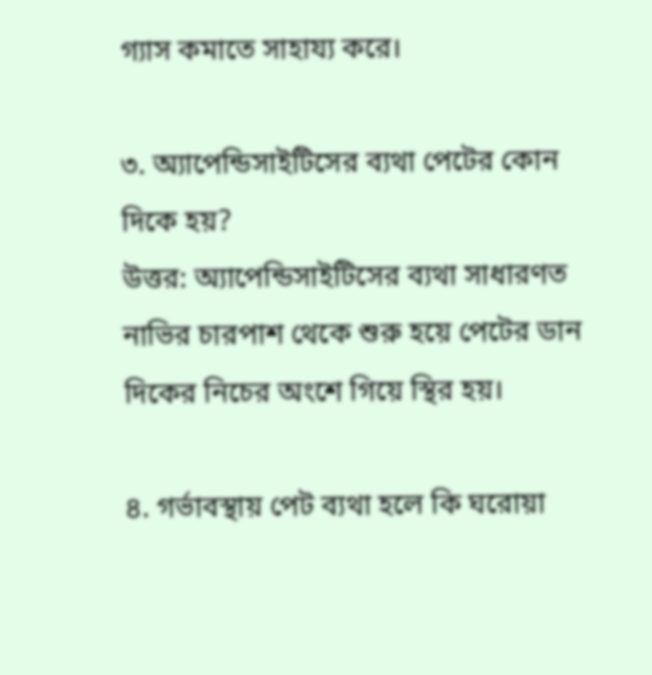গ্যাস কমাতে সাহায্য করে।

৩. অ্যাপেন্ডিসাইটিসের ব্যথা পেটের কোন দিকে হয়?
উত্তর: অ্যাপেন্ডিসাইটিসের ব্যথা সাধারণত নাভির চারপাশ থেকে শুরু হয়ে পেটের ডান দিকের নিচের অংশে গিয়ে স্থির হয়।

৪. গর্ভাবস্থায় পেট ব্যথা হলে কি ঘরোয়া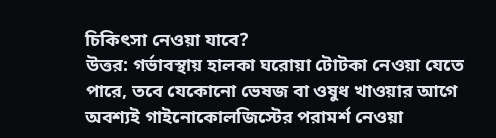চিকিৎসা নেওয়া যাবে?
উত্তর: গর্ভাবস্থায় হালকা ঘরোয়া টোটকা নেওয়া যেতে পারে, তবে যেকোনো ভেষজ বা ওষুধ খাওয়ার আগে অবশ্যই গাইনোকোলজিস্টের পরামর্শ নেওয়া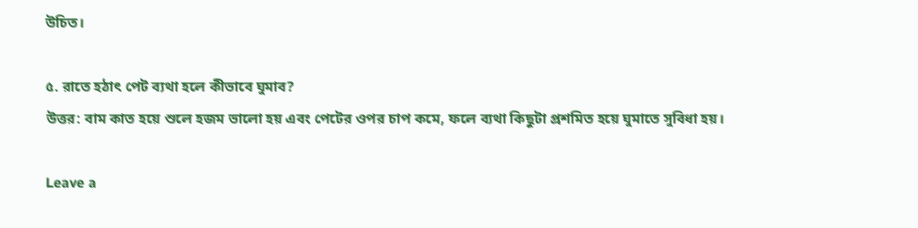উচিত।

৫. রাতে হঠাৎ পেট ব্যথা হলে কীভাবে ঘুমাব?
উত্তর: বাম কাত হয়ে শুলে হজম ভালো হয় এবং পেটের ওপর চাপ কমে, ফলে ব্যথা কিছুটা প্রশমিত হয়ে ঘুমাতে সুবিধা হয়।

Leave a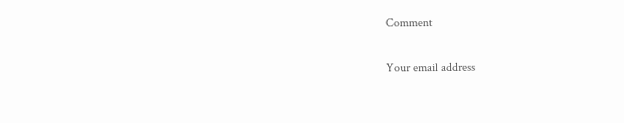Comment

Your email address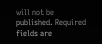will not be published. Required fields are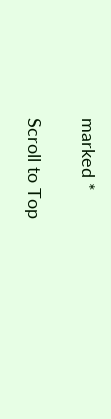marked *

Scroll to Top